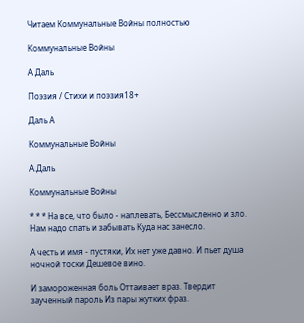Читаем Коммунальные Войны полностью

Коммунальные Войны

А Даль

Поэзия / Стихи и поэзия18+

Даль А

Коммунальные Войны

А.Даль

Коммунальные Войны

* * * На все, что было - наплевать, Бессмысленно и зло. Нам надо спать и забывать Куда нас занесло.

А честь и имя - пустяки, Их нет уже давно. И пьет душа ночной тоски Дешевое вино.

И замороженная боль Оттаивает враз. Твердит заученный пароль Из пары жутких фраз.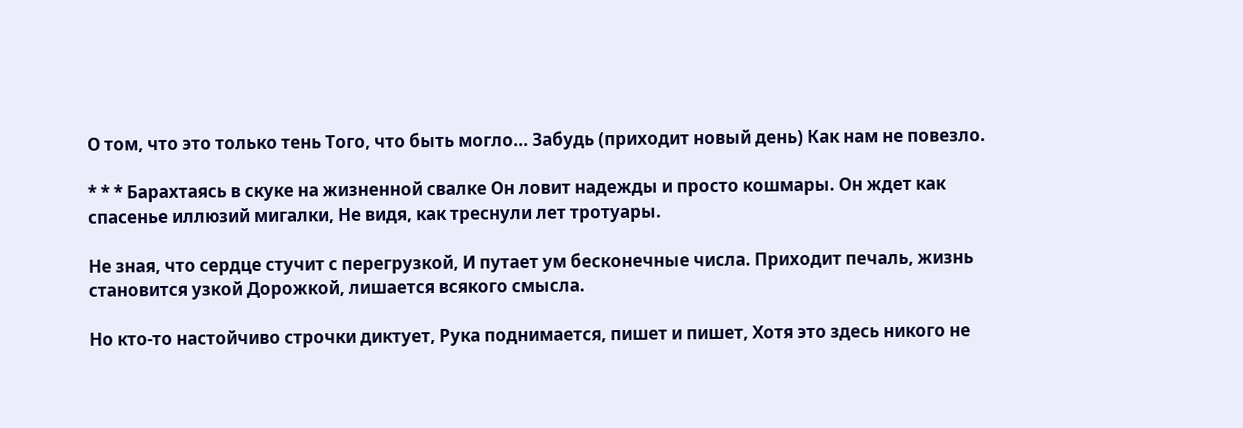О том, что это только тень Того, что быть могло... Забудь (приходит новый день) Как нам не повезло.

* * * Барахтаясь в скуке на жизненной свалке Он ловит надежды и просто кошмары. Он ждет как спасенье иллюзий мигалки, Не видя, как треснули лет тротуары.

Не зная, что сердце стучит с перегрузкой, И путает ум бесконечные числа. Приходит печаль, жизнь становится узкой Дорожкой, лишается всякого смысла.

Но кто-то настойчиво строчки диктует, Рука поднимается, пишет и пишет, Хотя это здесь никого не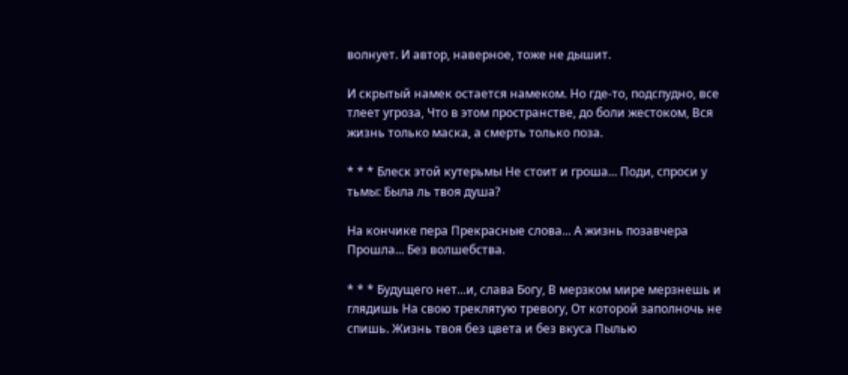волнует. И автор, наверное, тоже не дышит.

И скрытый намек остается намеком. Но где-то, подспудно, все тлеет угроза, Что в этом пространстве, до боли жестоком, Вся жизнь только маска, а смерть только поза.

* * * Блеск этой кутерьмы Не стоит и гроша... Поди, спроси у тьмы: Была ль твоя душа?

На кончике пера Прекрасные слова... А жизнь позавчера Прошла... Без волшебства.

* * * Будущего нет...и, слава Богу, В мерзком мире мерзнешь и глядишь На свою треклятую тревогу, От которой заполночь не спишь. Жизнь твоя без цвета и без вкуса Пылью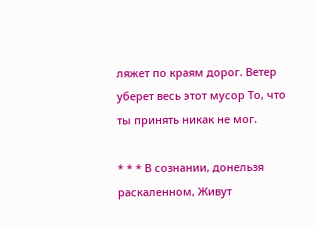ляжет по краям дорог. Ветер уберет весь этот мусор То, что ты принять никак не мог.

* * * В сознании, донельзя раскаленном, Живут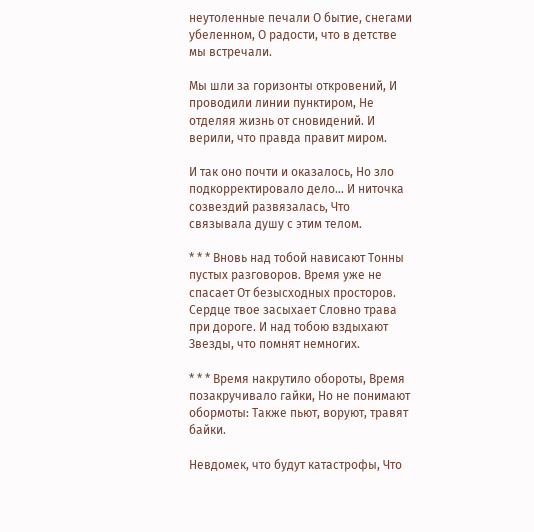неутоленные печали О бытие, снегами убеленном, О радости, что в детстве мы встречали.

Мы шли за горизонты откровений, И проводили линии пунктиром, Не отделяя жизнь от сновидений. И верили, что правда правит миром.

И так оно почти и оказалось, Но зло подкорректировало дело... И ниточка созвездий развязалась, Что связывала душу с этим телом.

* * * Вновь над тобой нависают Тонны пустых разговоров. Время уже не спасает От безысходных просторов. Сердце твое засыхает Словно трава при дороге. И над тобою вздыхают Звезды, что помнят немногих.

* * * Время накрутило обороты, Время позакручивало гайки, Но не понимают обормоты: Также пьют, воруют, травят байки.

Невдомек, что будут катастрофы, Что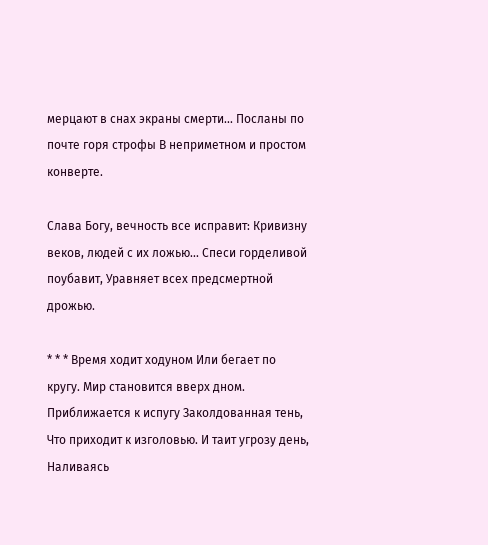мерцают в снах экраны смерти... Посланы по почте горя строфы В неприметном и простом конверте.

Слава Богу, вечность все исправит: Кривизну веков, людей с их ложью... Спеси горделивой поубавит, Уравняет всех предсмертной дрожью.

* * * Время ходит ходуном Или бегает по кругу. Мир становится вверх дном. Приближается к испугу Заколдованная тень, Что приходит к изголовью. И таит угрозу день, Наливаясь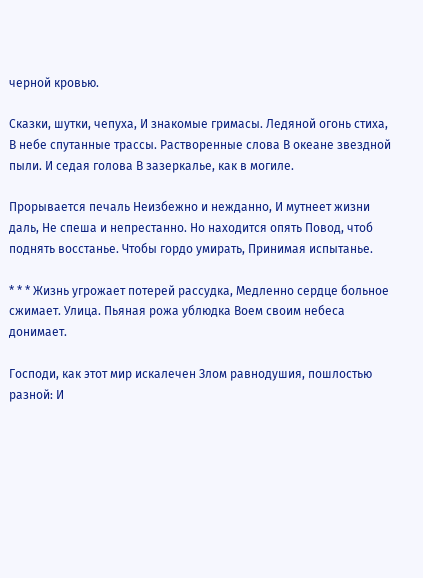черной кровью.

Сказки, шутки, чепуха, И знакомые гримасы. Ледяной огонь стиха, В небе спутанные трассы. Растворенные слова В океане звездной пыли. И седая голова В зазеркалье, как в могиле.

Прорывается печаль Неизбежно и нежданно, И мутнеет жизни даль, Не спеша и непрестанно. Но находится опять Повод, чтоб поднять восстанье. Чтобы гордо умирать, Принимая испытанье.

* * * Жизнь угрожает потерей рассудка, Медленно сердце больное сжимает. Улица. Пьяная рожа ублюдка Воем своим небеса донимает.

Господи, как этот мир искалечен Злом равнодушия, пошлостью разной: И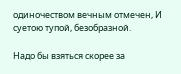одиночеством вечным отмечен, И суетою тупой, безобразной.

Надо бы взяться скорее за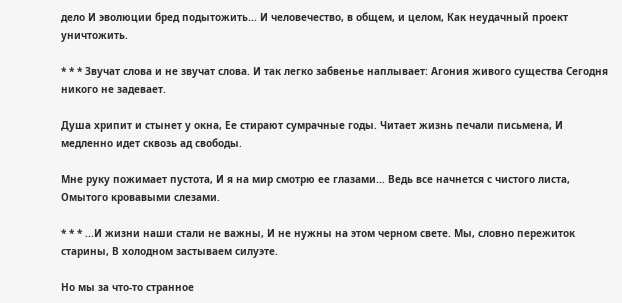дело И эволюции бред подытожить... И человечество, в общем, и целом, Как неудачный проект уничтожить.

* * * Звучат слова и не звучат слова. И так легко забвенье наплывает: Агония живого существа Сегодня никого не задевает.

Душа хрипит и стынет у окна, Ее стирают сумрачные годы. Читает жизнь печали письмена, И медленно идет сквозь ад свободы.

Мне руку пожимает пустота, И я на мир смотрю ее глазами... Ведь все начнется с чистого листа, Омытого кровавыми слезами.

* * * ...И жизни наши стали не важны, И не нужны на этом черном свете. Мы, словно пережиток старины, В холодном застываем силуэте.

Но мы за что-то странное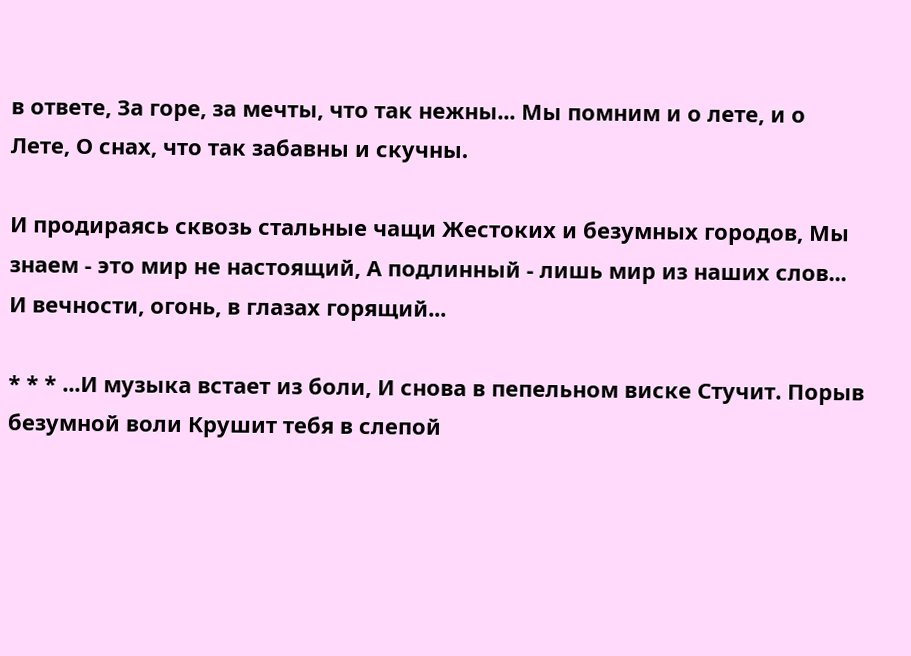в ответе, За горе, за мечты, что так нежны... Мы помним и о лете, и о Лете, О снах, что так забавны и скучны.

И продираясь сквозь стальные чащи Жестоких и безумных городов, Мы знаем - это мир не настоящий, А подлинный - лишь мир из наших слов... И вечности, огонь, в глазах горящий...

* * * ...И музыка встает из боли, И снова в пепельном виске Стучит. Порыв безумной воли Крушит тебя в слепой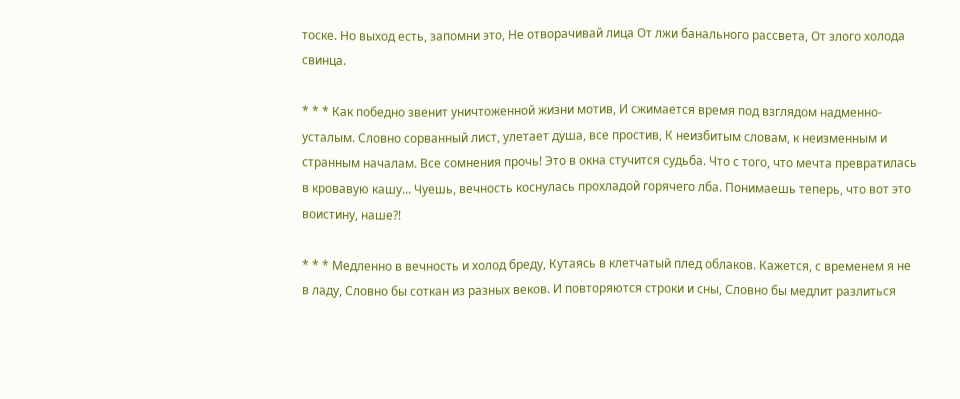тоске. Но выход есть, запомни это, Не отворачивай лица От лжи банального рассвета, От злого холода свинца.

* * * Как победно звенит уничтоженной жизни мотив, И сжимается время под взглядом надменно-усталым. Словно сорванный лист, улетает душа, все простив, К неизбитым словам, к неизменным и странным началам. Все сомнения прочь! Это в окна стучится судьба. Что с того, что мечта превратилась в кровавую кашу... Чуешь, вечность коснулась прохладой горячего лба. Понимаешь теперь, что вот это воистину, наше?!

* * * Медленно в вечность и холод бреду, Кутаясь в клетчатый плед облаков. Кажется, с временем я не в ладу, Словно бы соткан из разных веков. И повторяются строки и сны, Словно бы медлит разлиться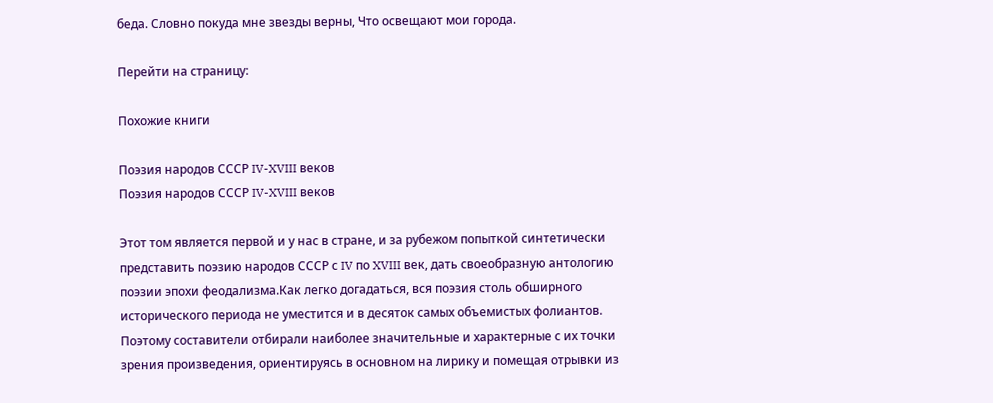беда. Словно покуда мне звезды верны, Что освещают мои города.

Перейти на страницу:

Похожие книги

Поэзия народов СССР IV-XVIII веков
Поэзия народов СССР IV-XVIII веков

Этот том является первой и у нас в стране, и за рубежом попыткой синтетически представить поэзию народов СССР с IV по XVIII век, дать своеобразную антологию поэзии эпохи феодализма.Как легко догадаться, вся поэзия столь обширного исторического периода не уместится и в десяток самых объемистых фолиантов. Поэтому составители отбирали наиболее значительные и характерные с их точки зрения произведения, ориентируясь в основном на лирику и помещая отрывки из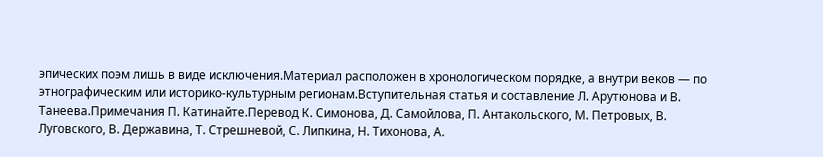эпических поэм лишь в виде исключения.Материал расположен в хронологическом порядке, а внутри веков — по этнографическим или историко-культурным регионам.Вступительная статья и составление Л. Арутюнова и В. Танеева.Примечания П. Катинайте.Перевод К. Симонова, Д. Самойлова, П. Антакольского, М. Петровых, В. Луговского, В. Державина, Т. Стрешневой, С. Липкина, Н. Тихонова, А.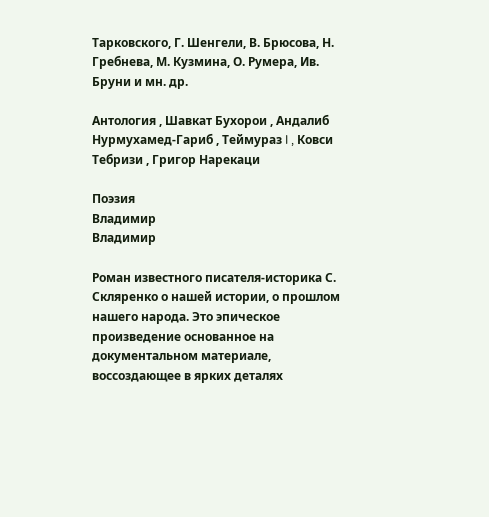Тарковского, Г. Шенгели, В. Брюсова, Н. Гребнева, М. Кузмина, О. Румера, Ив. Бруни и мн. др.

Антология , Шавкат Бухорои , Андалиб Нурмухамед-Гариб , Теймураз I , Ковси Тебризи , Григор Нарекаци

Поэзия
Владимир
Владимир

Роман известного писателя-историка С. Скляренко о нашей истории, о прошлом нашего народа. Это эпическое произведение основанное на документальном материале, воссоздающее в ярких деталях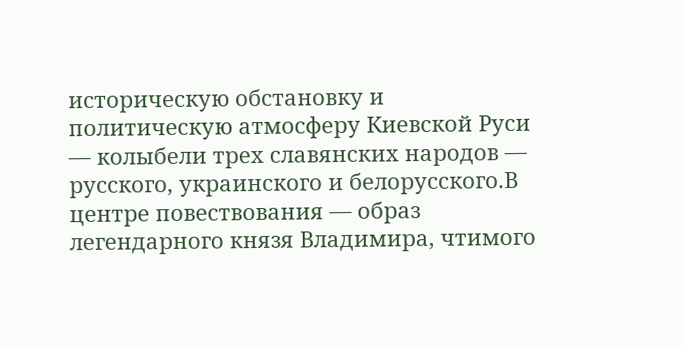историческую обстановку и политическую атмосферу Киевской Руси — колыбели трех славянских народов — русского, украинского и белорусского.В центре повествования — образ легендарного князя Владимира, чтимого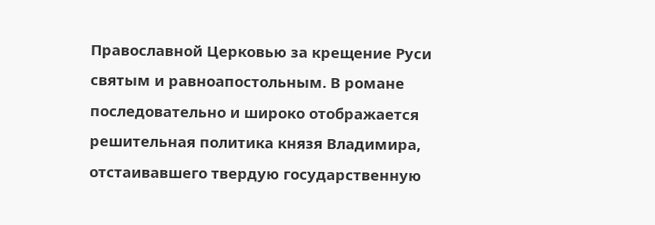Православной Церковью за крещение Руси святым и равноапостольным. В романе последовательно и широко отображается решительная политика князя Владимира, отстаивавшего твердую государственную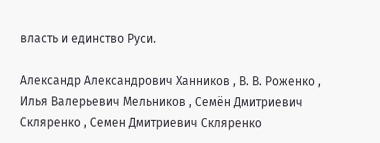власть и единство Руси.

Александр Александрович Ханников , В. В. Роженко , Илья Валерьевич Мельников , Семён Дмитриевич Скляренко , Семен Дмитриевич Скляренко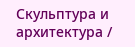Скульптура и архитектура /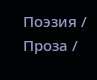Поэзия / Проза /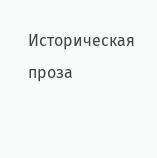Историческая проза